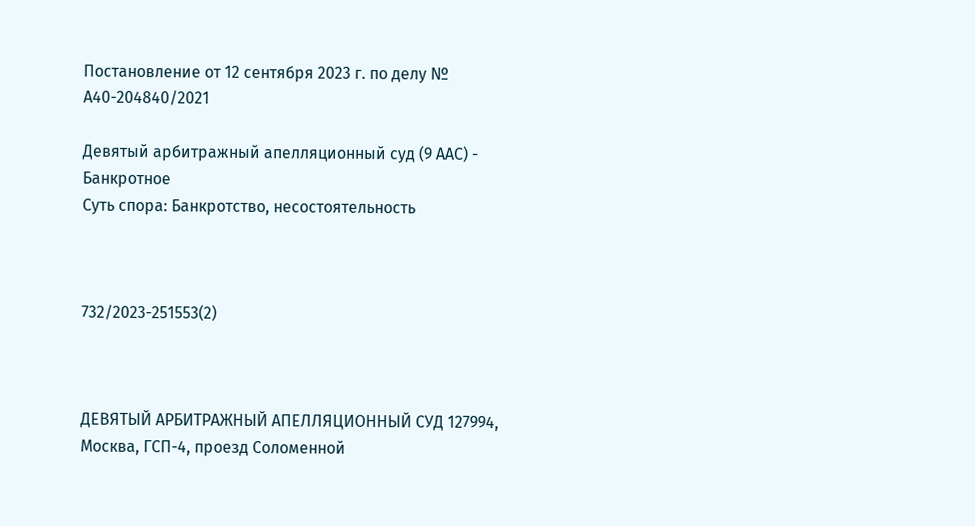Постановление от 12 сентября 2023 г. по делу № А40-204840/2021

Девятый арбитражный апелляционный суд (9 ААС) - Банкротное
Суть спора: Банкротство, несостоятельность



732/2023-251553(2)



ДЕВЯТЫЙ АРБИТРАЖНЫЙ АПЕЛЛЯЦИОННЫЙ СУД 127994, Москва, ГСП-4, проезд Соломенной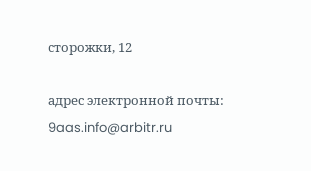cторожки, 12

адрес электронной почты: 9aas.info@arbitr.ru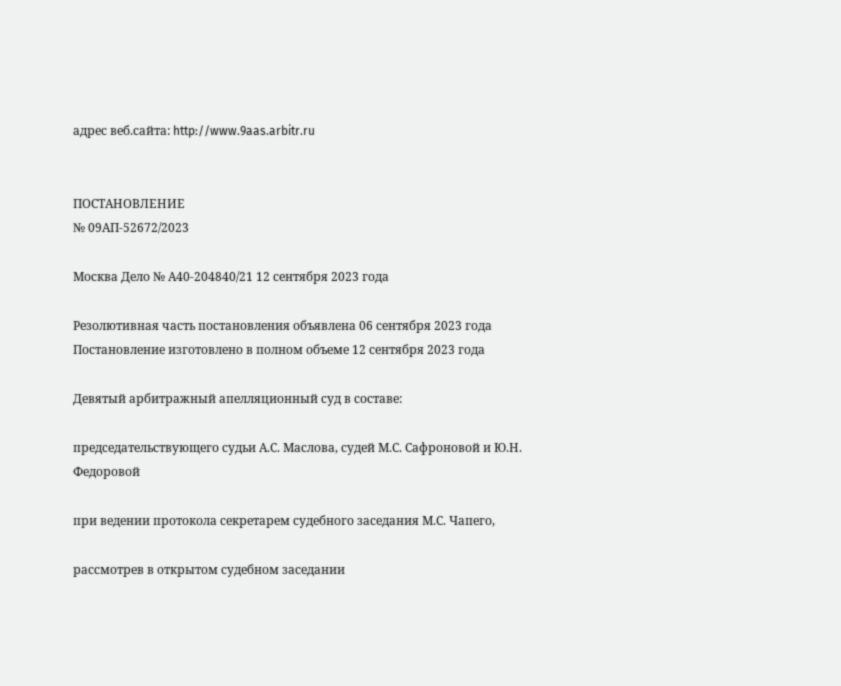адрес веб.сайта: http://www.9aas.arbitr.ru


ПОСТАНОВЛЕНИЕ
№ 09АП-52672/2023

Москва Дело № А40-204840/21 12 сентября 2023 года

Резолютивная часть постановления объявлена 06 сентября 2023 года Постановление изготовлено в полном объеме 12 сентября 2023 года

Девятый арбитражный апелляционный суд в составе:

председательствующего судьи А.С. Маслова, судей М.С. Сафроновой и Ю.Н. Федоровой

при ведении протокола секретарем судебного заседания М.С. Чапего,

рассмотрев в открытом судебном заседании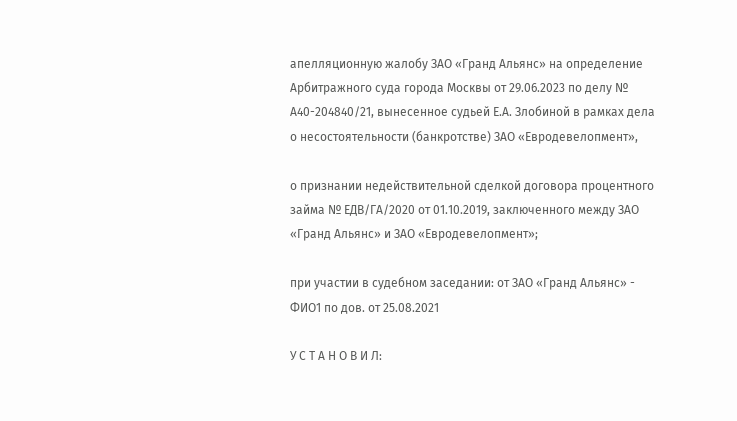апелляционную жалобу ЗАО «Гранд Альянс» на определение Арбитражного суда города Москвы от 29.06.2023 по делу № А40-204840/21, вынесенное судьей Е.А. Злобиной в рамках дела о несостоятельности (банкротстве) ЗАО «Евродевелопмент»,

о признании недействительной сделкой договора процентного займа № ЕДВ/ГА/2020 от 01.10.2019, заключенного между ЗАО «Гранд Альянс» и ЗАО «Евродевелопмент»;

при участии в судебном заседании: от ЗАО «Гранд Альянс» - ФИО1 по дов. от 25.08.2021

У С Т А Н О В И Л: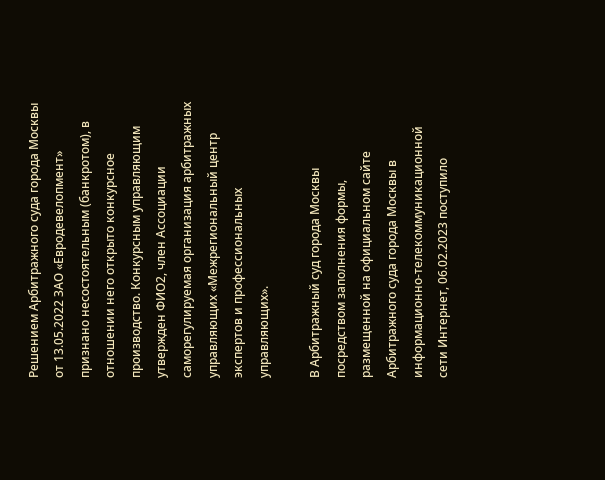Решением Арбитражного суда города Москвы от 13.05.2022 ЗАО «Евродевелопмент» признано несостоятельным (банкротом), в отношении него открыто конкурсное производство. Конкурсным управляющим утвержден ФИО2, член Ассоциации саморегулируемая организация арбитражных управляющих «Межрегиональный центр экспертов и профессиональных управляющих».

В Арбитражный суд города Москвы посредством заполнения формы, размещенной на официальном сайте Арбитражного суда города Москвы в информационно-телекоммуникационной сети Интернет, 06.02.2023 поступило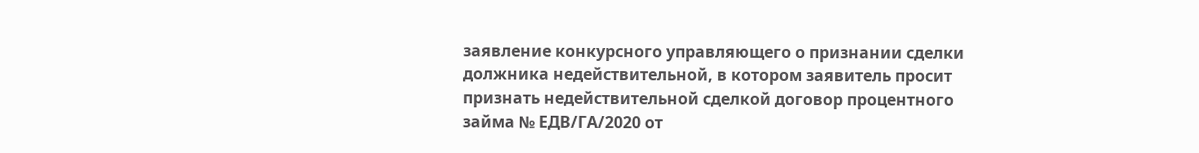заявление конкурсного управляющего о признании сделки должника недействительной, в котором заявитель просит признать недействительной сделкой договор процентного займа № ЕДВ/ГА/2020 от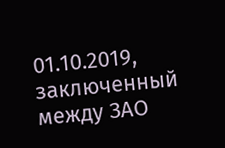01.10.2019, заключенный между ЗАО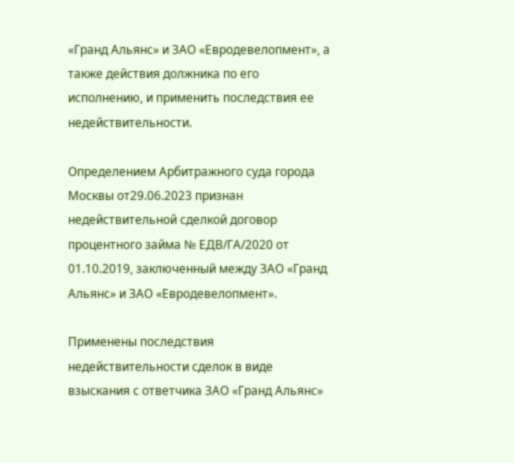«Гранд Альянс» и ЗАО «Евродевелопмент», а также действия должника по его исполнению, и применить последствия ее недействительности.

Определением Арбитражного суда города Москвы от29.06.2023 признан недействительной сделкой договор процентного займа № ЕДВ/ГА/2020 от 01.10.2019, заключенный между ЗАО «Гранд Альянс» и ЗАО «Евродевелопмент».

Применены последствия недействительности сделок в виде взыскания с ответчика ЗАО «Гранд Альянс»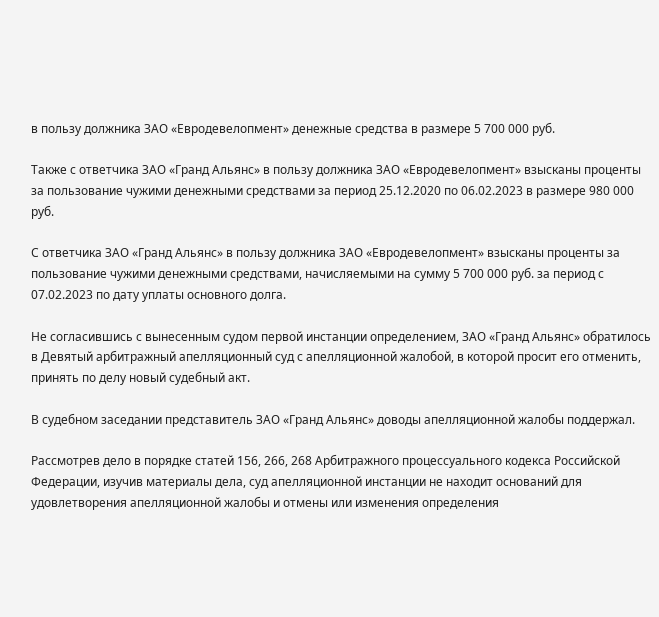в пользу должника ЗАО «Евродевелопмент» денежные средства в размере 5 700 000 руб.

Также с ответчика ЗАО «Гранд Альянс» в пользу должника ЗАО «Евродевелопмент» взысканы проценты за пользование чужими денежными средствами за период 25.12.2020 по 06.02.2023 в размере 980 000 руб.

С ответчика ЗАО «Гранд Альянс» в пользу должника ЗАО «Евродевелопмент» взысканы проценты за пользование чужими денежными средствами, начисляемыми на сумму 5 700 000 руб. за период с 07.02.2023 по дату уплаты основного долга.

Не согласившись с вынесенным судом первой инстанции определением, ЗАО «Гранд Альянс» обратилось в Девятый арбитражный апелляционный суд с апелляционной жалобой, в которой просит его отменить, принять по делу новый судебный акт.

В судебном заседании представитель ЗАО «Гранд Альянс» доводы апелляционной жалобы поддержал.

Рассмотрев дело в порядке статей 156, 266, 268 Арбитражного процессуального кодекса Российской Федерации, изучив материалы дела, суд апелляционной инстанции не находит оснований для удовлетворения апелляционной жалобы и отмены или изменения определения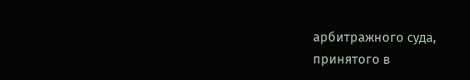арбитражного суда, принятого в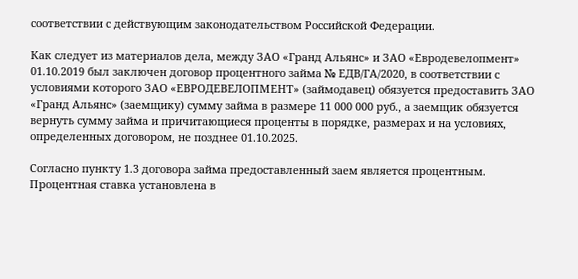соответствии с действующим законодательством Российской Федерации.

Как следует из материалов дела, между ЗАО «Гранд Альянс» и ЗАО «Евродевелопмент» 01.10.2019 был заключен договор процентного займа № ЕДВ/ГА/2020, в соответствии с условиями которого ЗАО «ЕВРОДЕВЕЛОПМЕНТ» (займодавец) обязуется предоставить ЗАО «Гранд Альянс» (заемщику) сумму займа в размере 11 000 000 руб., а заемщик обязуется вернуть сумму займа и причитающиеся проценты в порядке, размерах и на условиях, определенных договором, не позднее 01.10.2025.

Согласно пункту 1.3 договора займа предоставленный заем является процентным. Процентная ставка установлена в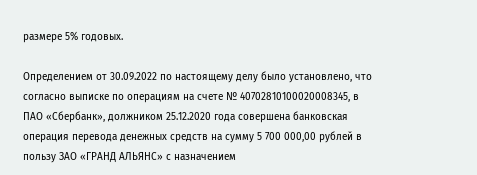размере 5% годовых.

Определением от 30.09.2022 по настоящему делу было установлено, что согласно выписке по операциям на счете № 40702810100020008345, в ПАО «Сбербанк», должником 25.12.2020 года совершена банковская операция перевода денежных средств на сумму 5 700 000,00 рублей в пользу ЗАО «ГРАНД АЛЬЯНС» с назначением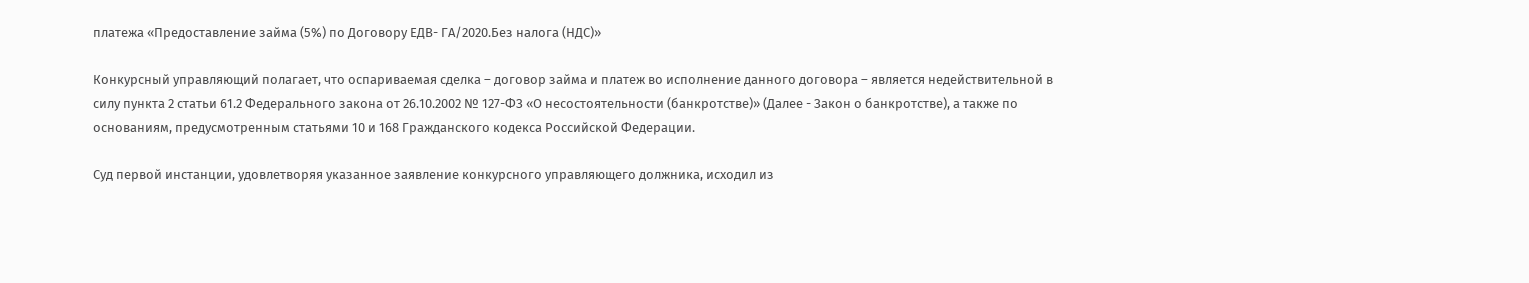платежа «Предоставление займа (5%) по Договору ЕДВ- ГА/2020.Без налога (НДС)»

Конкурсный управляющий полагает, что оспариваемая сделка – договор займа и платеж во исполнение данного договора – является недействительной в силу пункта 2 статьи 61.2 Федерального закона от 26.10.2002 № 127-ФЗ «О несостоятельности (банкротстве)» (Далее - Закон о банкротстве), а также по основаниям, предусмотренным статьями 10 и 168 Гражданского кодекса Российской Федерации.

Суд первой инстанции, удовлетворяя указанное заявление конкурсного управляющего должника, исходил из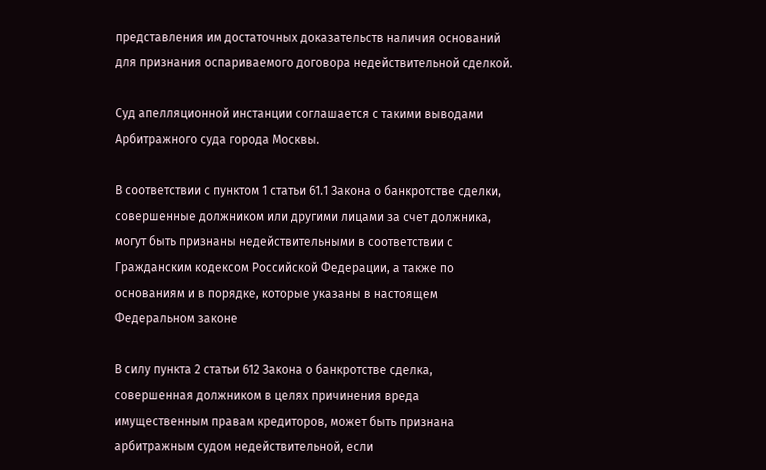представления им достаточных доказательств наличия оснований для признания оспариваемого договора недействительной сделкой.

Суд апелляционной инстанции соглашается с такими выводами Арбитражного суда города Москвы.

В соответствии с пунктом 1 статьи 61.1 Закона о банкротстве сделки, совершенные должником или другими лицами за счет должника, могут быть признаны недействительными в соответствии с Гражданским кодексом Российской Федерации, а также по основаниям и в порядке, которые указаны в настоящем Федеральном законе

В силу пункта 2 статьи 612 Закона о банкротстве сделка, совершенная должником в целях причинения вреда имущественным правам кредиторов, может быть признана арбитражным судом недействительной, если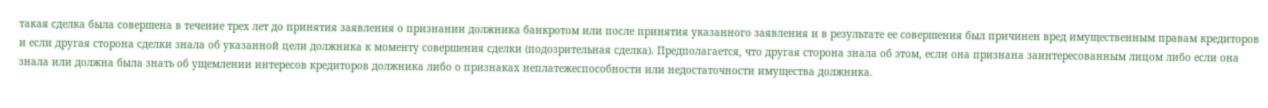такая сделка была совершена в течение трех лет до принятия заявления о признании должника банкротом или после принятия указанного заявления и в результате ее совершения был причинен вред имущественным правам кредиторов и если другая сторона сделки знала об указанной цели должника к моменту совершения сделки (подозрительная сделка). Предполагается, что другая сторона знала об этом, если она признана заинтересованным лицом либо если она знала или должна была знать об ущемлении интересов кредиторов должника либо о признаках неплатежеспособности или недостаточности имущества должника.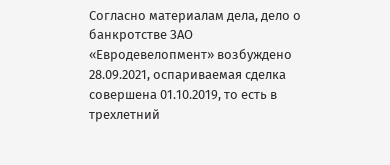Согласно материалам дела, дело о банкротстве ЗАО «Евродевелопмент» возбуждено 28.09.2021, оспариваемая сделка совершена 01.10.2019, то есть в трехлетний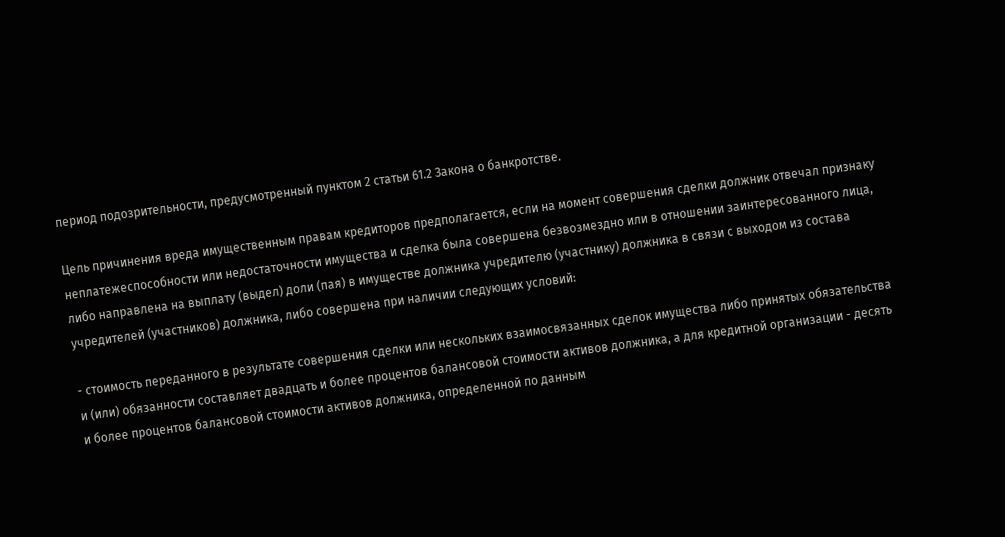период подозрительности, предусмотренный пунктом 2 статьи 61.2 Закона о банкротстве.

Цель причинения вреда имущественным правам кредиторов предполагается, если на момент совершения сделки должник отвечал признаку неплатежеспособности или недостаточности имущества и сделка была совершена безвозмездно или в отношении заинтересованного лица, либо направлена на выплату (выдел) доли (пая) в имуществе должника учредителю (участнику) должника в связи с выходом из состава учредителей (участников) должника, либо совершена при наличии следующих условий:

- стоимость переданного в результате совершения сделки или нескольких взаимосвязанных сделок имущества либо принятых обязательства и (или) обязанности составляет двадцать и более процентов балансовой стоимости активов должника, а для кредитной организации - десять и более процентов балансовой стоимости активов должника, определенной по данным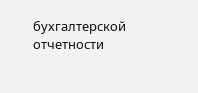бухгалтерской отчетности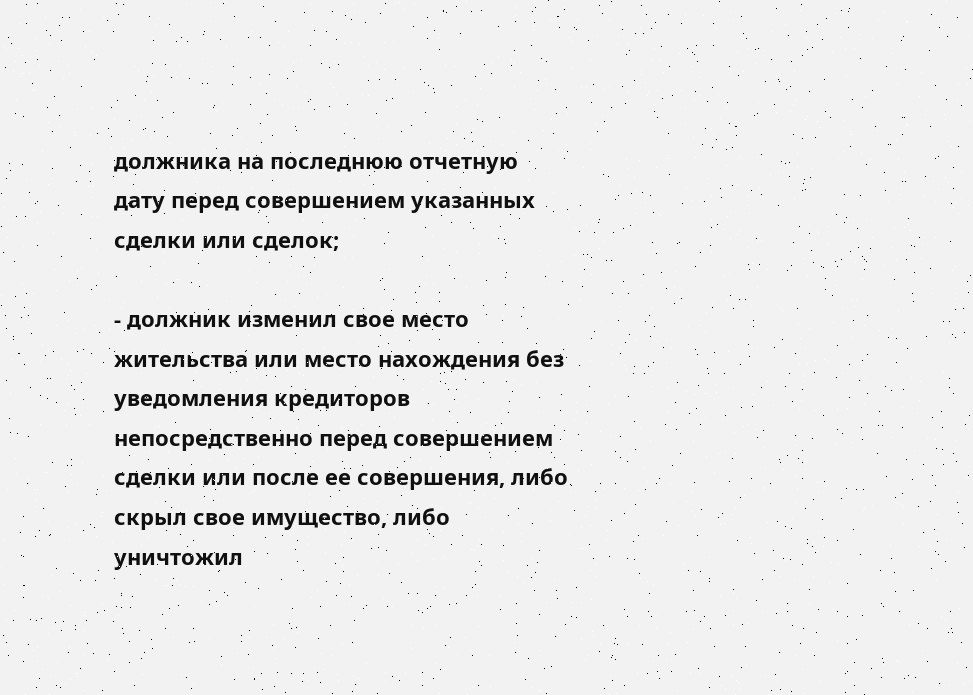должника на последнюю отчетную дату перед совершением указанных сделки или сделок;

- должник изменил свое место жительства или место нахождения без уведомления кредиторов непосредственно перед совершением сделки или после ее совершения, либо скрыл свое имущество, либо уничтожил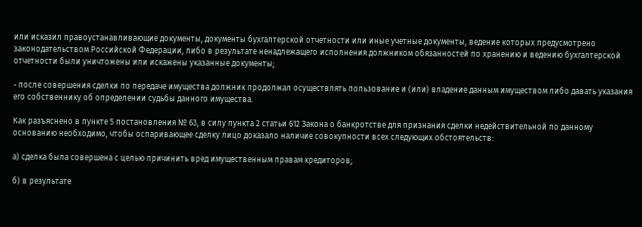или исказил правоустанавливающие документы, документы бухгалтерской отчетности или иные учетные документы, ведение которых предусмотрено законодательством Российской Федерации, либо в результате ненадлежащего исполнения должником обязанностей по хранению и ведению бухгалтерской отчетности были уничтожены или искажены указанные документы;

- после совершения сделки по передаче имущества должник продолжал осуществлять пользование и (или) владение данным имуществом либо давать указания его собственнику об определении судьбы данного имущества.

Как разъяснено в пункте 5 постановления № 63, в силу пункта 2 статьи 612 Закона о банкротстве для признания сделки недействительной по данному основанию необходимо, чтобы оспаривающее сделку лицо доказало наличие совокупности всех следующих обстоятельств:

а) сделка была совершена с целью причинить вред имущественным правам кредиторов;

б) в результате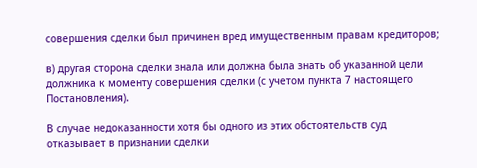совершения сделки был причинен вред имущественным правам кредиторов;

в) другая сторона сделки знала или должна была знать об указанной цели должника к моменту совершения сделки (с учетом пункта 7 настоящего Постановления).

В случае недоказанности хотя бы одного из этих обстоятельств суд отказывает в признании сделки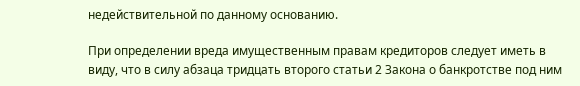недействительной по данному основанию.

При определении вреда имущественным правам кредиторов следует иметь в виду, что в силу абзаца тридцать второго статьи 2 Закона о банкротстве под ним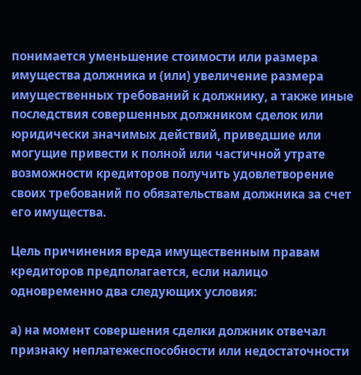понимается уменьшение стоимости или размера имущества должника и (или) увеличение размера имущественных требований к должнику, а также иные последствия совершенных должником сделок или юридически значимых действий, приведшие или могущие привести к полной или частичной утрате возможности кредиторов получить удовлетворение своих требований по обязательствам должника за счет его имущества.

Цель причинения вреда имущественным правам кредиторов предполагается, если налицо одновременно два следующих условия:

а) на момент совершения сделки должник отвечал признаку неплатежеспособности или недостаточности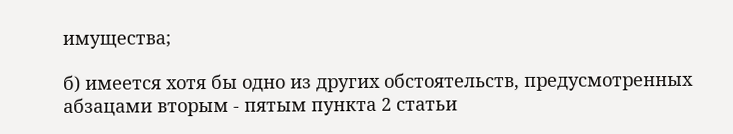имущества;

б) имеется хотя бы одно из других обстоятельств, предусмотренных абзацами вторым - пятым пункта 2 статьи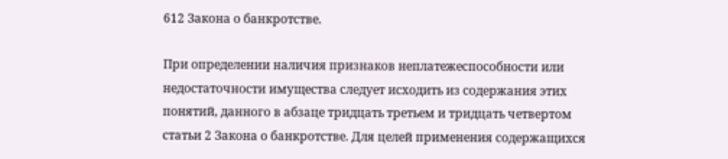612 Закона о банкротстве.

При определении наличия признаков неплатежеспособности или недостаточности имущества следует исходить из содержания этих понятий, данного в абзаце тридцать третьем и тридцать четвертом статьи 2 Закона о банкротстве. Для целей применения содержащихся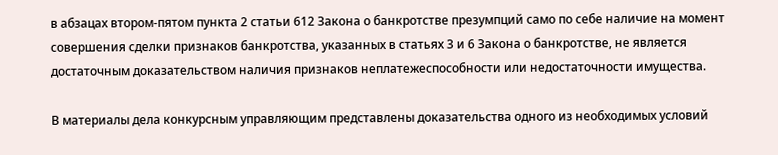в абзацах втором-пятом пункта 2 статьи 612 Закона о банкротстве презумпций само по себе наличие на момент совершения сделки признаков банкротства, указанных в статьях 3 и 6 Закона о банкротстве, не является достаточным доказательством наличия признаков неплатежеспособности или недостаточности имущества.

В материалы дела конкурсным управляющим представлены доказательства одного из необходимых условий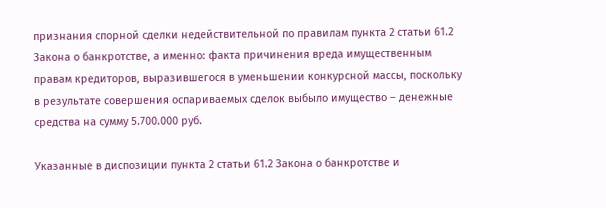признания спорной сделки недействительной по правилам пункта 2 статьи 61.2 Закона о банкротстве, а именно: факта причинения вреда имущественным правам кредиторов, выразившегося в уменьшении конкурсной массы, поскольку в результате совершения оспариваемых сделок выбыло имущество – денежные средства на сумму 5.700.000 руб.

Указанные в диспозиции пункта 2 статьи 61.2 Закона о банкротстве и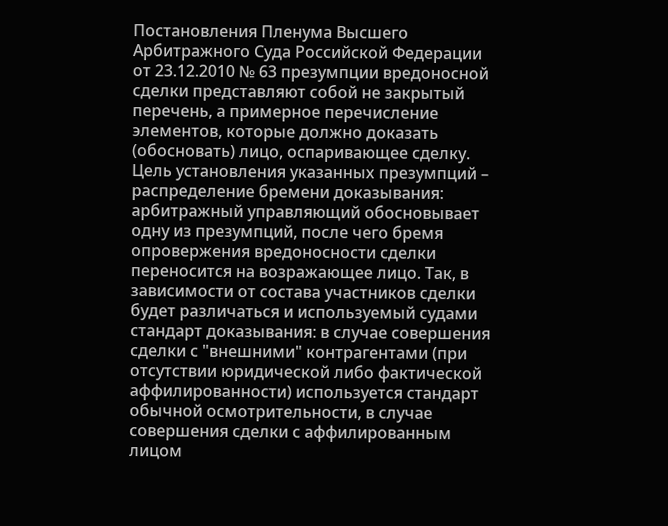Постановления Пленума Высшего Арбитражного Суда Российской Федерации от 23.12.2010 № 63 презумпции вредоносной сделки представляют собой не закрытый перечень, а примерное перечисление элементов, которые должно доказать (обосновать) лицо, оспаривающее сделку. Цель установления указанных презумпций – распределение бремени доказывания: арбитражный управляющий обосновывает одну из презумпций, после чего бремя опровержения вредоносности сделки переносится на возражающее лицо. Так, в зависимости от состава участников сделки будет различаться и используемый судами стандарт доказывания: в случае совершения сделки с "внешними" контрагентами (при отсутствии юридической либо фактической аффилированности) используется стандарт обычной осмотрительности, в случае совершения сделки с аффилированным лицом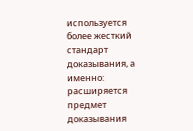используется более жесткий стандарт доказывания, а именно: расширяется предмет доказывания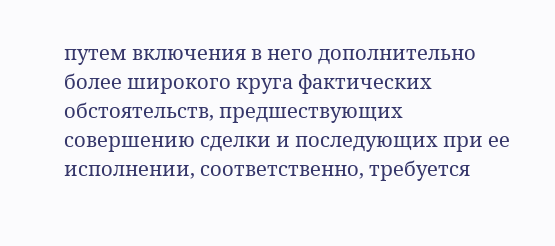путем включения в него дополнительно более широкого круга фактических обстоятельств, предшествующих совершению сделки и последующих при ее исполнении, соответственно, требуется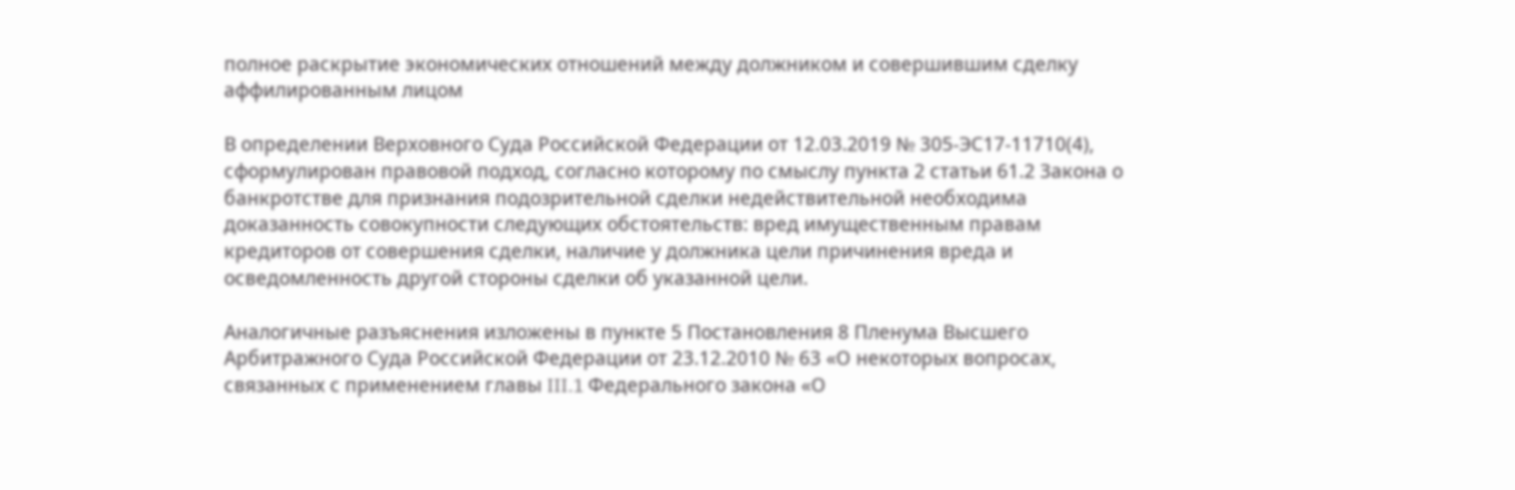полное раскрытие экономических отношений между должником и совершившим сделку аффилированным лицом

В определении Верховного Суда Российской Федерации от 12.03.2019 № 305-ЭС17-11710(4), сформулирован правовой подход, согласно которому по смыслу пункта 2 статьи 61.2 Закона о банкротстве для признания подозрительной сделки недействительной необходима доказанность совокупности следующих обстоятельств: вред имущественным правам кредиторов от совершения сделки, наличие у должника цели причинения вреда и осведомленность другой стороны сделки об указанной цели.

Аналогичные разъяснения изложены в пункте 5 Постановления 8 Пленума Высшего Арбитражного Суда Российской Федерации от 23.12.2010 № 63 «О некоторых вопросах, связанных с применением главы III.1 Федерального закона «О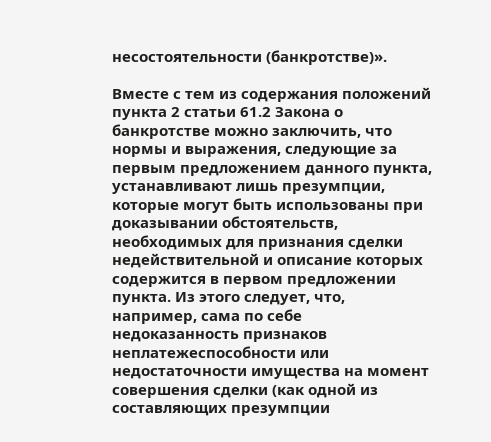несостоятельности (банкротстве)».

Вместе с тем из содержания положений пункта 2 статьи 61.2 Закона о банкротстве можно заключить, что нормы и выражения, следующие за первым предложением данного пункта, устанавливают лишь презумпции, которые могут быть использованы при доказывании обстоятельств, необходимых для признания сделки недействительной и описание которых содержится в первом предложении пункта. Из этого следует, что, например, сама по себе недоказанность признаков неплатежеспособности или недостаточности имущества на момент совершения сделки (как одной из составляющих презумпции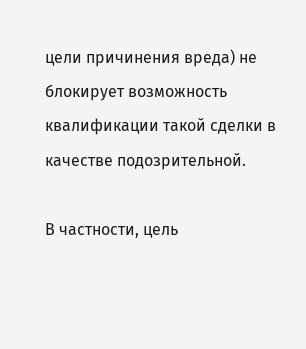цели причинения вреда) не блокирует возможность квалификации такой сделки в качестве подозрительной.

В частности, цель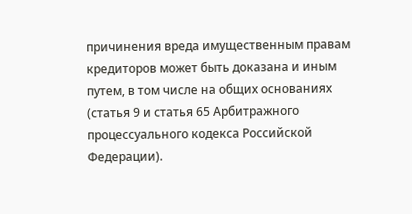причинения вреда имущественным правам кредиторов может быть доказана и иным путем, в том числе на общих основаниях (статья 9 и статья 65 Арбитражного процессуального кодекса Российской Федерации).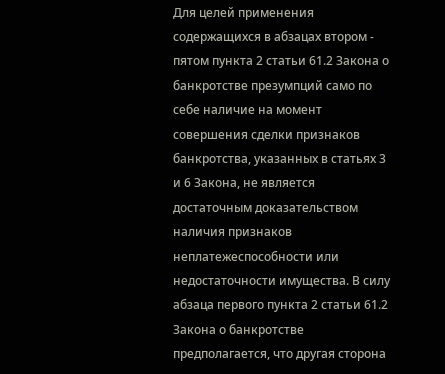Для целей применения содержащихся в абзацах втором - пятом пункта 2 статьи 61.2 Закона о банкротстве презумпций само по себе наличие на момент совершения сделки признаков банкротства, указанных в статьях 3 и 6 Закона, не является достаточным доказательством наличия признаков неплатежеспособности или недостаточности имущества. В силу абзаца первого пункта 2 статьи 61.2 Закона о банкротстве предполагается, что другая сторона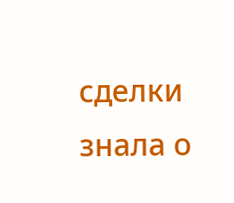сделки знала о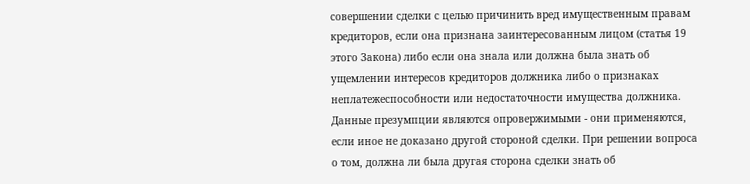совершении сделки с целью причинить вред имущественным правам кредиторов, если она признана заинтересованным лицом (статья 19 этого Закона) либо если она знала или должна была знать об ущемлении интересов кредиторов должника либо о признаках неплатежеспособности или недостаточности имущества должника. Данные презумпции являются опровержимыми - они применяются, если иное не доказано другой стороной сделки. При решении вопроса о том, должна ли была другая сторона сделки знать об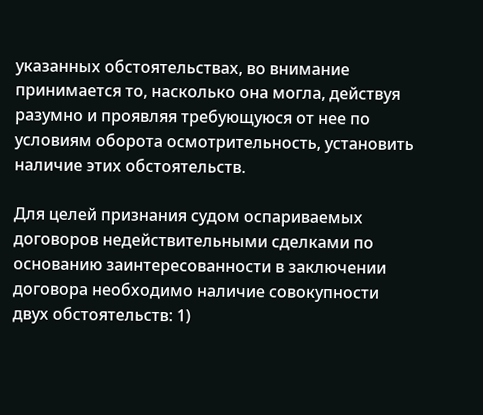указанных обстоятельствах, во внимание принимается то, насколько она могла, действуя разумно и проявляя требующуюся от нее по условиям оборота осмотрительность, установить наличие этих обстоятельств.

Для целей признания судом оспариваемых договоров недействительными сделками по основанию заинтересованности в заключении договора необходимо наличие совокупности двух обстоятельств: 1)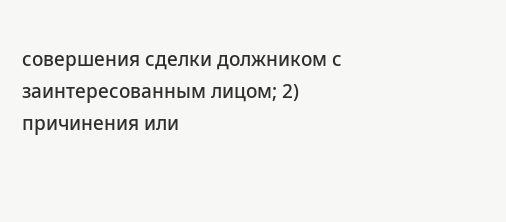совершения сделки должником с заинтересованным лицом; 2) причинения или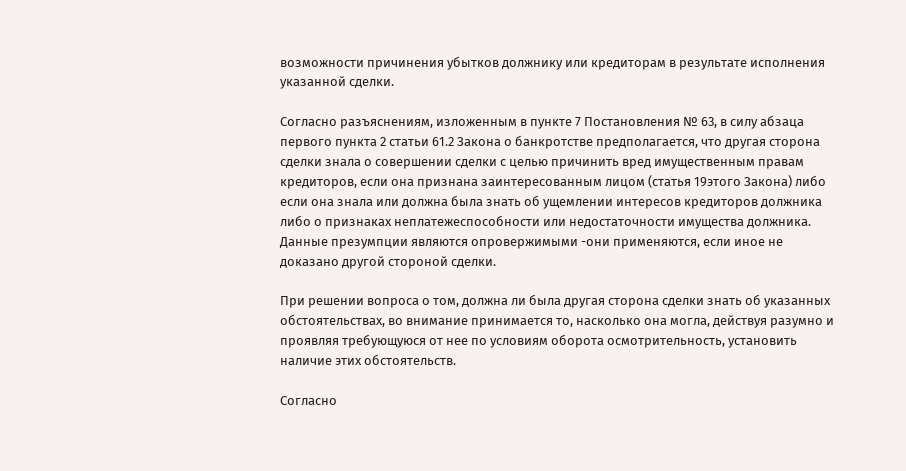возможности причинения убытков должнику или кредиторам в результате исполнения указанной сделки.

Согласно разъяснениям, изложенным в пункте 7 Постановления № 63, в силу абзаца первого пункта 2 статьи 61.2 Закона о банкротстве предполагается, что другая сторона сделки знала о совершении сделки с целью причинить вред имущественным правам кредиторов, если она признана заинтересованным лицом (статья 19этого Закона) либо если она знала или должна была знать об ущемлении интересов кредиторов должника либо о признаках неплатежеспособности или недостаточности имущества должника. Данные презумпции являются опровержимыми -они применяются, если иное не доказано другой стороной сделки.

При решении вопроса о том, должна ли была другая сторона сделки знать об указанных обстоятельствах, во внимание принимается то, насколько она могла, действуя разумно и проявляя требующуюся от нее по условиям оборота осмотрительность, установить наличие этих обстоятельств.

Согласно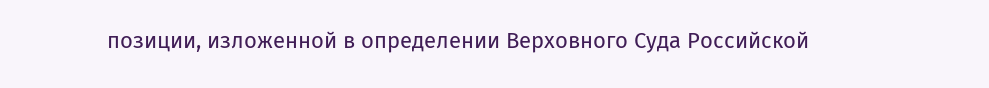позиции, изложенной в определении Верховного Суда Российской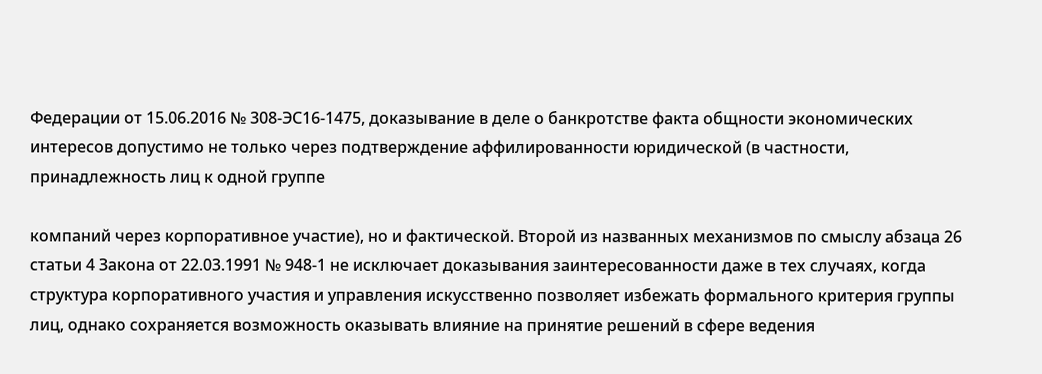Федерации от 15.06.2016 № 308-ЭС16-1475, доказывание в деле о банкротстве факта общности экономических интересов допустимо не только через подтверждение аффилированности юридической (в частности, принадлежность лиц к одной группе

компаний через корпоративное участие), но и фактической. Второй из названных механизмов по смыслу абзаца 26 статьи 4 Закона от 22.03.1991 № 948-1 не исключает доказывания заинтересованности даже в тех случаях, когда структура корпоративного участия и управления искусственно позволяет избежать формального критерия группы лиц, однако сохраняется возможность оказывать влияние на принятие решений в сфере ведения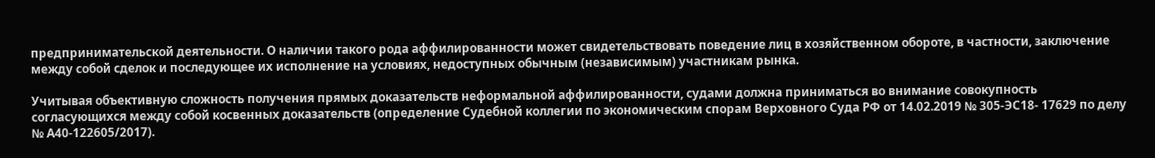предпринимательской деятельности. О наличии такого рода аффилированности может свидетельствовать поведение лиц в хозяйственном обороте, в частности, заключение между собой сделок и последующее их исполнение на условиях, недоступных обычным (независимым) участникам рынка.

Учитывая объективную сложность получения прямых доказательств неформальной аффилированности, судами должна приниматься во внимание совокупность согласующихся между собой косвенных доказательств (определение Судебной коллегии по экономическим спорам Верховного Суда РФ от 14.02.2019 № 305-ЭС18- 17629 по делу № А40-122605/2017).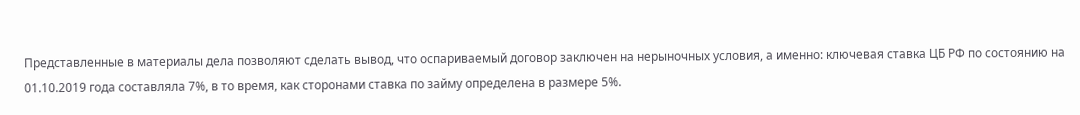Представленные в материалы дела позволяют сделать вывод, что оспариваемый договор заключен на нерыночных условия, а именно: ключевая ставка ЦБ РФ по состоянию на 01.10.2019 года составляла 7%, в то время, как сторонами ставка по займу определена в размере 5%.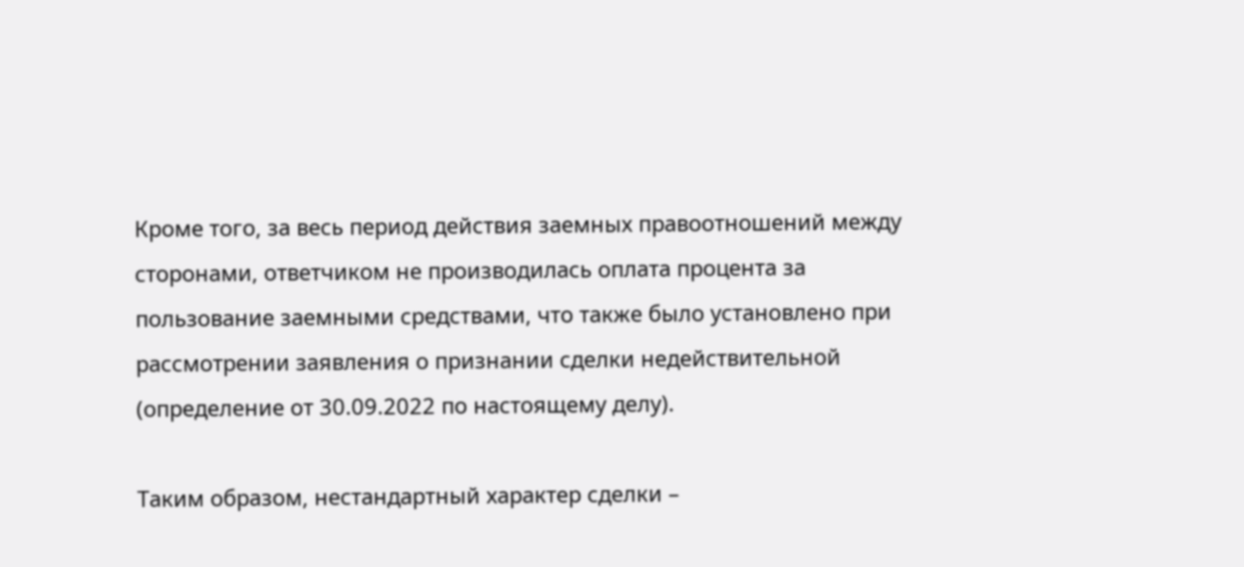Кроме того, за весь период действия заемных правоотношений между сторонами, ответчиком не производилась оплата процента за пользование заемными средствами, что также было установлено при рассмотрении заявления о признании сделки недействительной (определение от 30.09.2022 по настоящему делу).

Таким образом, нестандартный характер сделки –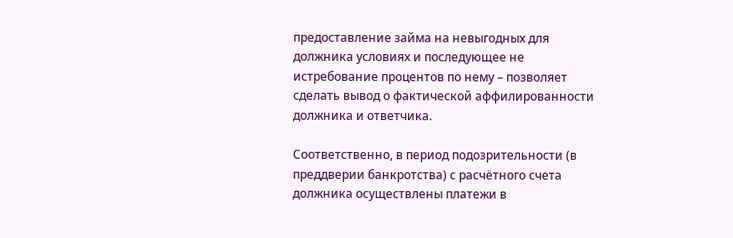предоставление займа на невыгодных для должника условиях и последующее не истребование процентов по нему – позволяет сделать вывод о фактической аффилированности должника и ответчика.

Соответственно, в период подозрительности (в преддверии банкротства) с расчётного счета должника осуществлены платежи в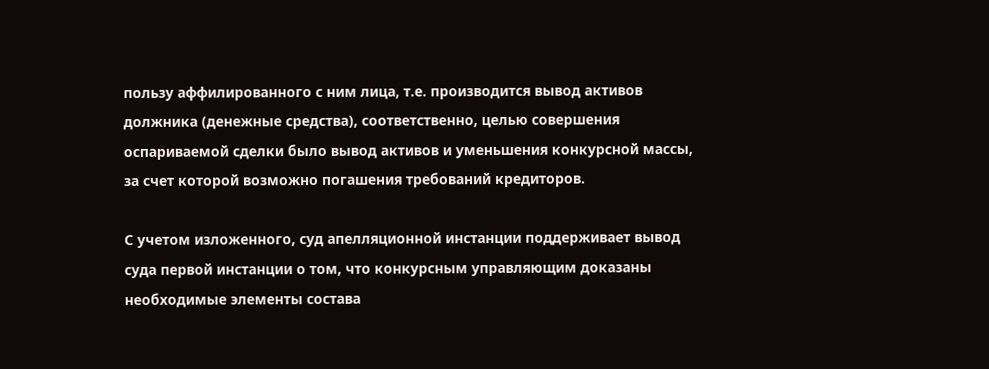пользу аффилированного с ним лица, т.е. производится вывод активов должника (денежные средства), соответственно, целью совершения оспариваемой сделки было вывод активов и уменьшения конкурсной массы, за счет которой возможно погашения требований кредиторов.

С учетом изложенного, суд апелляционной инстанции поддерживает вывод суда первой инстанции о том, что конкурсным управляющим доказаны необходимые элементы состава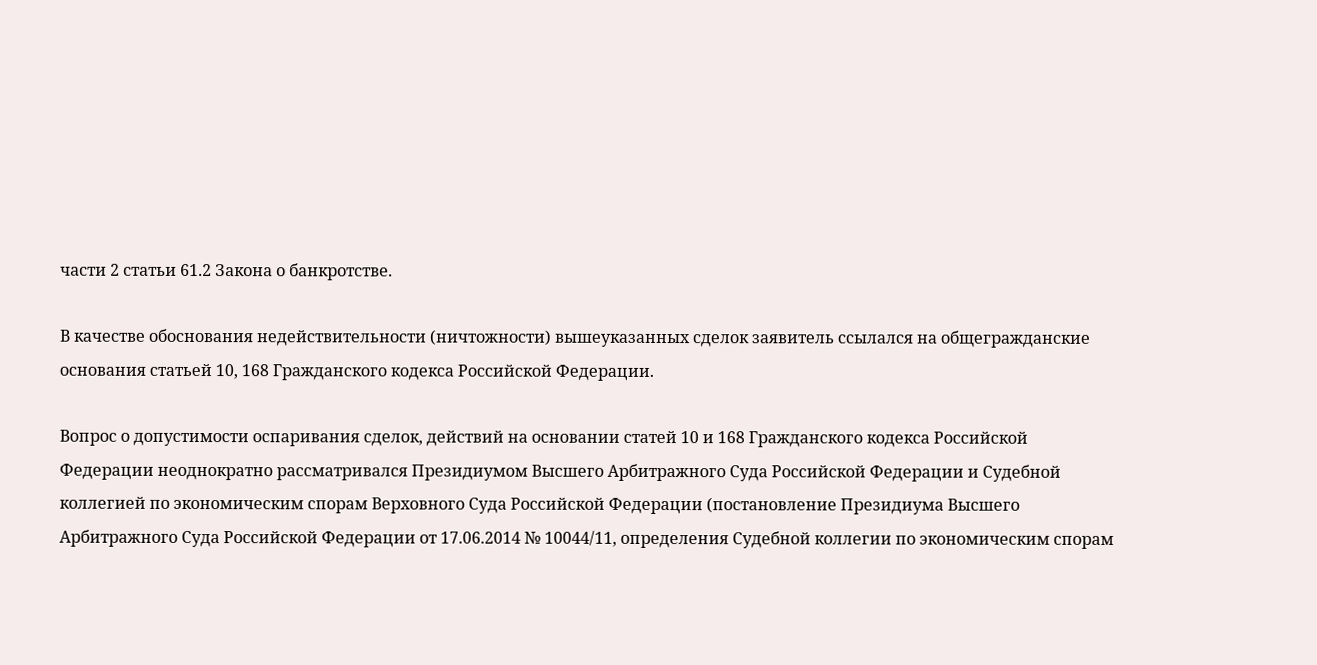части 2 статьи 61.2 Закона о банкротстве.

В качестве обоснования недействительности (ничтожности) вышеуказанных сделок заявитель ссылался на общегражданские основания статьей 10, 168 Гражданского кодекса Российской Федерации.

Вопрос о допустимости оспаривания сделок, действий на основании статей 10 и 168 Гражданского кодекса Российской Федерации неоднократно рассматривался Президиумом Высшего Арбитражного Суда Российской Федерации и Судебной коллегией по экономическим спорам Верховного Суда Российской Федерации (постановление Президиума Высшего Арбитражного Суда Российской Федерации от 17.06.2014 № 10044/11, определения Судебной коллегии по экономическим спорам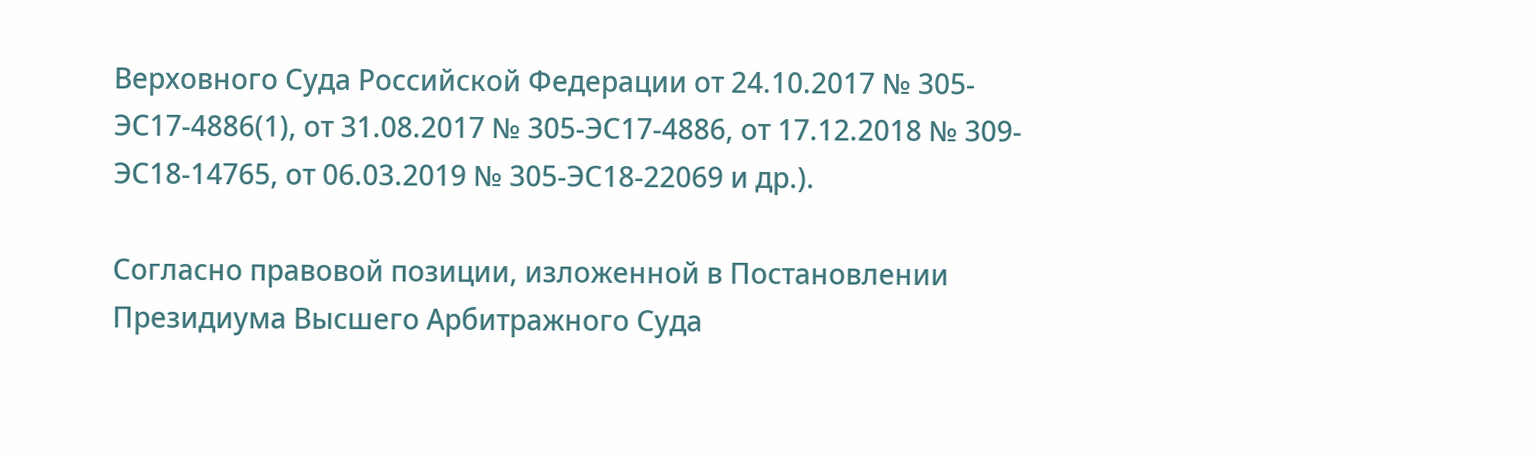Верховного Суда Российской Федерации от 24.10.2017 № 305- ЭС17-4886(1), от 31.08.2017 № 305-ЭС17-4886, от 17.12.2018 № 309-ЭС18-14765, от 06.03.2019 № 305-ЭС18-22069 и др.).

Согласно правовой позиции, изложенной в Постановлении Президиума Высшего Арбитражного Суда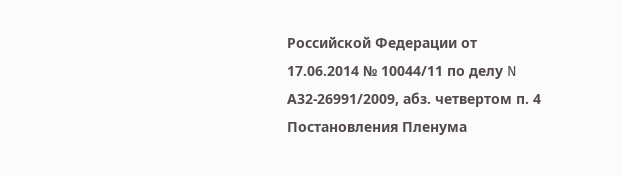Российской Федерации от 17.06.2014 № 10044/11 по делу N А32-26991/2009, абз. четвертом п. 4 Постановления Пленума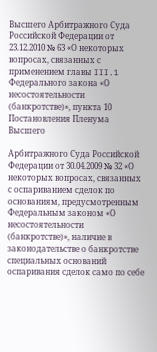Высшего Арбитражного Суда Российской Федерации от 23.12.2010 № 63 «О некоторых вопросах, связанных с применением главы III.1 Федерального закона «О несостоятельности (банкротстве)», пункта 10 Постановления Пленума Высшего

Арбитражного Суда Российской Федерации от 30.04.2009 № 32 «О некоторых вопросах, связанных с оспариванием сделок по основаниям, предусмотренным Федеральным законом «О несостоятельности (банкротстве)», наличие в законодательстве о банкротстве специальных оснований оспаривания сделок само по себе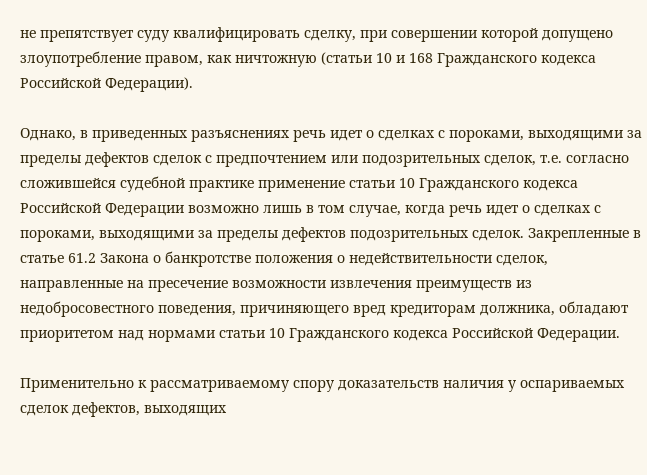не препятствует суду квалифицировать сделку, при совершении которой допущено злоупотребление правом, как ничтожную (статьи 10 и 168 Гражданского кодекса Российской Федерации).

Однако, в приведенных разъяснениях речь идет о сделках с пороками, выходящими за пределы дефектов сделок с предпочтением или подозрительных сделок, т.е. согласно сложившейся судебной практике применение статьи 10 Гражданского кодекса Российской Федерации возможно лишь в том случае, когда речь идет о сделках с пороками, выходящими за пределы дефектов подозрительных сделок. Закрепленные в статье 61.2 Закона о банкротстве положения о недействительности сделок, направленные на пресечение возможности извлечения преимуществ из недобросовестного поведения, причиняющего вред кредиторам должника, обладают приоритетом над нормами статьи 10 Гражданского кодекса Российской Федерации.

Применительно к рассматриваемому спору доказательств наличия у оспариваемых сделок дефектов, выходящих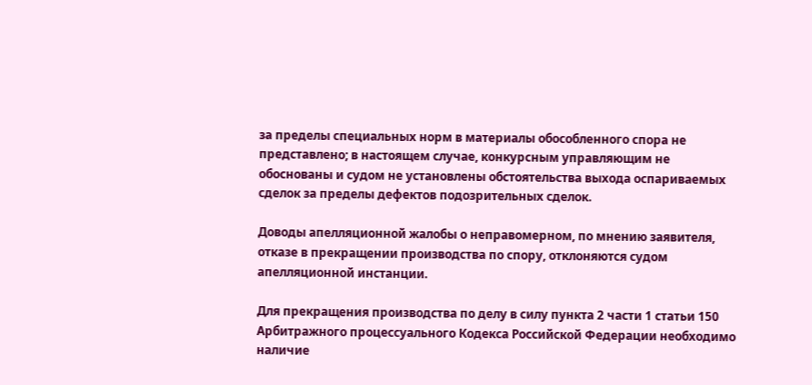за пределы специальных норм в материалы обособленного спора не представлено; в настоящем случае, конкурсным управляющим не обоснованы и судом не установлены обстоятельства выхода оспариваемых сделок за пределы дефектов подозрительных сделок.

Доводы апелляционной жалобы о неправомерном, по мнению заявителя, отказе в прекращении производства по спору, отклоняются судом апелляционной инстанции.

Для прекращения производства по делу в силу пункта 2 части 1 статьи 150 Арбитражного процессуального Кодекса Российской Федерации необходимо наличие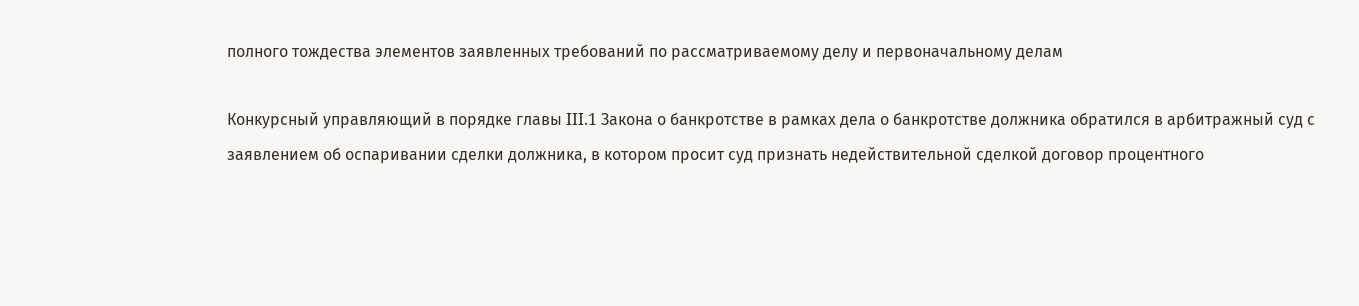полного тождества элементов заявленных требований по рассматриваемому делу и первоначальному делам

Конкурсный управляющий в порядке главы III.1 Закона о банкротстве в рамках дела о банкротстве должника обратился в арбитражный суд с заявлением об оспаривании сделки должника, в котором просит суд признать недействительной сделкой договор процентного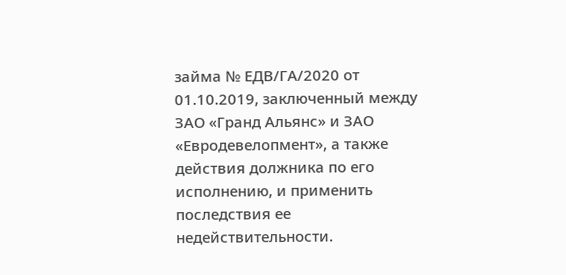займа № ЕДВ/ГА/2020 от 01.10.2019, заключенный между ЗАО «Гранд Альянс» и ЗАО «Евродевелопмент», а также действия должника по его исполнению, и применить последствия ее недействительности.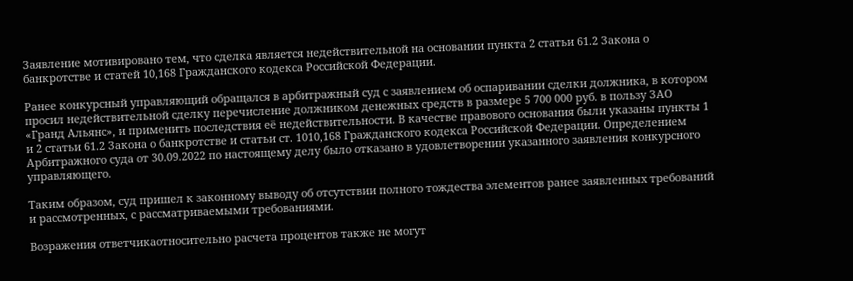Заявление мотивировано тем, что сделка является недействительной на основании пункта 2 статьи 61.2 Закона о банкротстве и статей 10,168 Гражданского кодекса Российской Федерации.

Ранее конкурсный управляющий обращался в арбитражный суд с заявлением об оспаривании сделки должника, в котором просил недействительной сделку перечисление должником денежных средств в размере 5 700 000 руб. в пользу ЗАО «Гранд Альянс», и применить последствия её недействительности. В качестве правового основания были указаны пункты 1 и 2 статьи 61.2 Закона о банкротстве и статьи ст. 1010,168 Гражданского кодекса Российской Федерации. Определением Арбитражного суда от 30.09.2022 по настоящему делу было отказано в удовлетворении указанного заявления конкурсного управляющего.

Таким образом, суд пришел к законному выводу об отсутствии полного тождества элементов ранее заявленных требований и рассмотренных, с рассматриваемыми требованиями.

Возражения ответчикаотносительно расчета процентов также не могут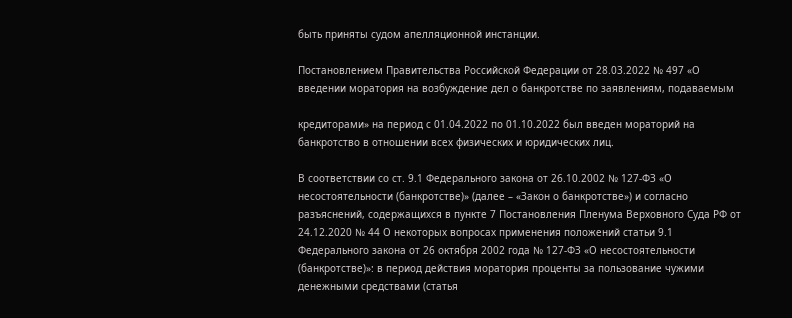быть приняты судом апелляционной инстанции.

Постановлением Правительства Российской Федерации от 28.03.2022 № 497 «О введении моратория на возбуждение дел о банкротстве по заявлениям, подаваемым

кредиторами» на период с 01.04.2022 по 01.10.2022 был введен мораторий на банкротство в отношении всех физических и юридических лиц.

В соответствии со ст. 9.1 Федерального закона от 26.10.2002 № 127-ФЗ «О несостоятельности (банкротстве)» (далее – «Закон о банкротстве») и согласно разъяснений, содержащихся в пункте 7 Постановления Пленума Верховного Суда РФ от 24.12.2020 № 44 О некоторых вопросах применения положений статьи 9.1 Федерального закона от 26 октября 2002 года № 127-ФЗ «О несостоятельности (банкротстве)»: в период действия моратория проценты за пользование чужими денежными средствами (статья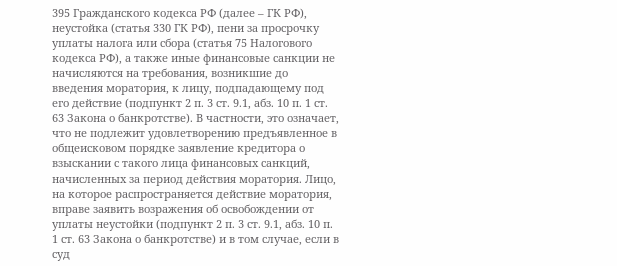395 Гражданского кодекса РФ (далее – ГК РФ), неустойка (статья 330 ГК РФ), пени за просрочку уплаты налога или сбора (статья 75 Налогового кодекса РФ), а также иные финансовые санкции не начисляются на требования, возникшие до введения моратория, к лицу, подпадающему под его действие (подпункт 2 п. 3 ст. 9.1, абз. 10 п. 1 ст. 63 Закона о банкротстве). В частности, это означает, что не подлежит удовлетворению предъявленное в общеисковом порядке заявление кредитора о взыскании с такого лица финансовых санкций, начисленных за период действия моратория. Лицо, на которое распространяется действие моратория, вправе заявить возражения об освобождении от уплаты неустойки (подпункт 2 п. 3 ст. 9.1, абз. 10 п. 1 ст. 63 Закона о банкротстве) и в том случае, если в суд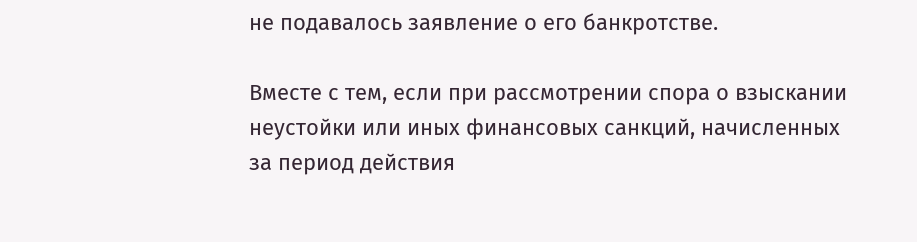не подавалось заявление о его банкротстве.

Вместе с тем, если при рассмотрении спора о взыскании неустойки или иных финансовых санкций, начисленных за период действия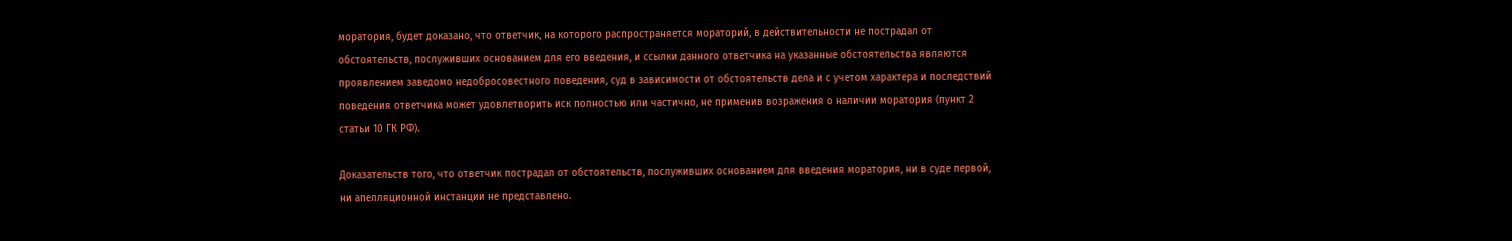моратория, будет доказано, что ответчик, на которого распространяется мораторий, в действительности не пострадал от обстоятельств, послуживших основанием для его введения, и ссылки данного ответчика на указанные обстоятельства являются проявлением заведомо недобросовестного поведения, суд в зависимости от обстоятельств дела и с учетом характера и последствий поведения ответчика может удовлетворить иск полностью или частично, не применив возражения о наличии моратория (пункт 2 статьи 10 ГК РФ).

Доказательств того, что ответчик пострадал от обстоятельств, послуживших основанием для введения моратория, ни в суде первой, ни апелляционной инстанции не представлено.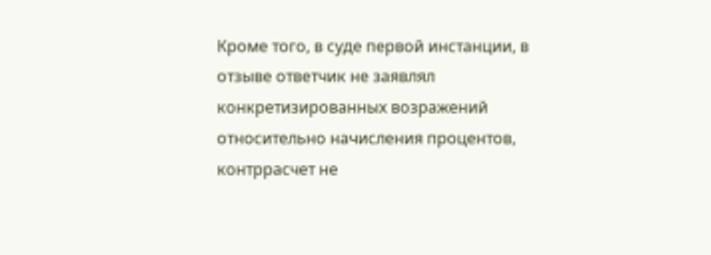Кроме того, в суде первой инстанции, в отзыве ответчик не заявлял конкретизированных возражений относительно начисления процентов, контррасчет не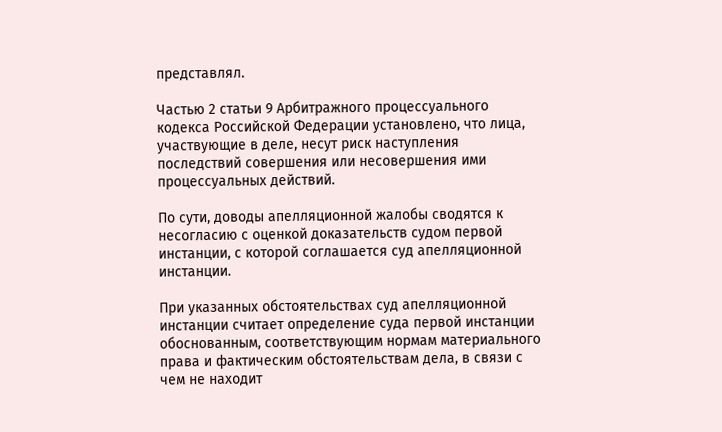представлял.

Частью 2 статьи 9 Арбитражного процессуального кодекса Российской Федерации установлено, что лица, участвующие в деле, несут риск наступления последствий совершения или несовершения ими процессуальных действий.

По сути, доводы апелляционной жалобы сводятся к несогласию с оценкой доказательств судом первой инстанции, с которой соглашается суд апелляционной инстанции.

При указанных обстоятельствах суд апелляционной инстанции считает определение суда первой инстанции обоснованным, соответствующим нормам материального права и фактическим обстоятельствам дела, в связи с чем не находит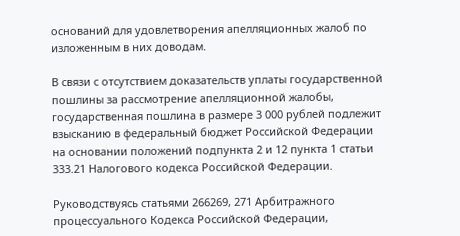оснований для удовлетворения апелляционных жалоб по изложенным в них доводам.

В связи с отсутствием доказательств уплаты государственной пошлины за рассмотрение апелляционной жалобы, государственная пошлина в размере 3 000 рублей подлежит взысканию в федеральный бюджет Российской Федерации на основании положений подпункта 2 и 12 пункта 1 статьи 333.21 Налогового кодекса Российской Федерации.

Руководствуясь статьями 266269, 271 Арбитражного процессуального Кодекса Российской Федерации,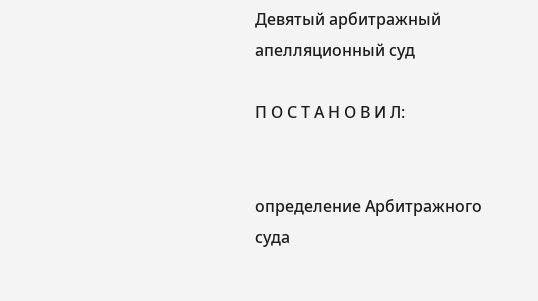Девятый арбитражный апелляционный суд

П О С Т А Н О В И Л:


определение Арбитражного суда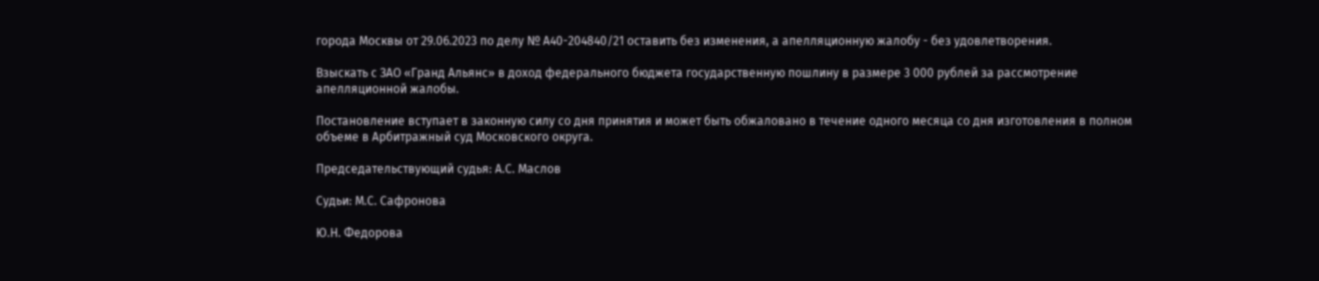города Москвы от 29.06.2023 по делу № А40-204840/21 оставить без изменения, а апелляционную жалобу - без удовлетворения.

Взыскать с ЗАО «Гранд Альянс» в доход федерального бюджета государственную пошлину в размере 3 000 рублей за рассмотрение апелляционной жалобы.

Постановление вступает в законную силу со дня принятия и может быть обжаловано в течение одного месяца со дня изготовления в полном объеме в Арбитражный суд Московского округа.

Председательствующий судья: А.С. Маслов

Судьи: М.С. Сафронова

Ю.Н. Федорова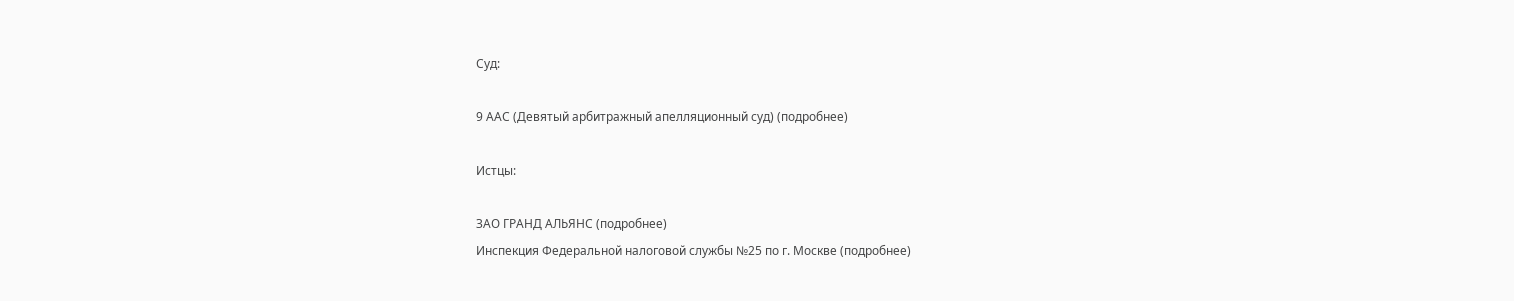Суд:

9 ААС (Девятый арбитражный апелляционный суд) (подробнее)

Истцы:

ЗАО ГРАНД АЛЬЯНС (подробнее)
Инспекция Федеральной налоговой службы №25 по г. Москве (подробнее)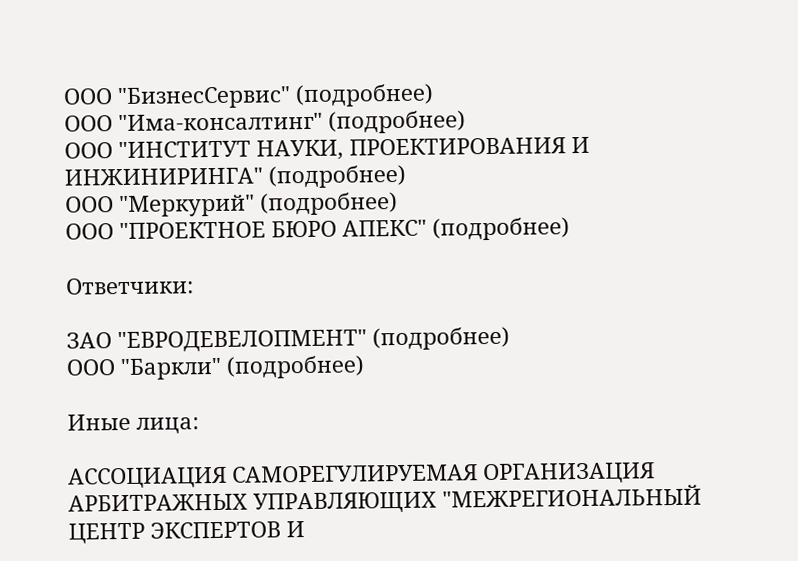ООО "БизнесСервис" (подробнее)
ООО "Има-консалтинг" (подробнее)
ООО "ИНСТИТУТ НАУКИ, ПРОЕКТИРОВАНИЯ И ИНЖИНИРИНГА" (подробнее)
ООО "Меркурий" (подробнее)
ООО "ПРОЕКТНОЕ БЮРО АПЕКС" (подробнее)

Ответчики:

ЗАО "ЕВРОДЕВЕЛОПМЕНТ" (подробнее)
ООО "Баркли" (подробнее)

Иные лица:

АССОЦИАЦИЯ САМОРЕГУЛИРУЕМАЯ ОРГАНИЗАЦИЯ АРБИТРАЖНЫХ УПРАВЛЯЮЩИХ "МЕЖРЕГИОНАЛЬНЫЙ ЦЕНТР ЭКСПЕРТОВ И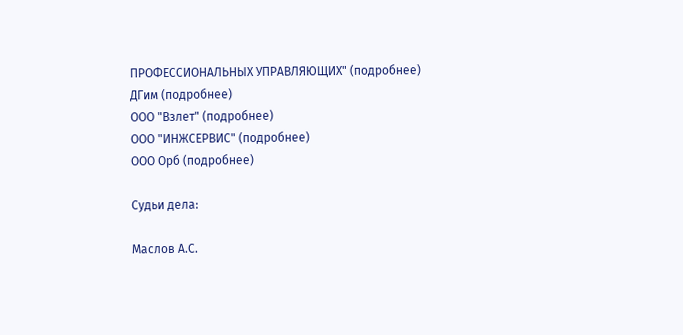ПРОФЕССИОНАЛЬНЫХ УПРАВЛЯЮЩИХ" (подробнее)
ДГим (подробнее)
ООО "Взлет" (подробнее)
ООО "ИНЖСЕРВИС" (подробнее)
ООО Орб (подробнее)

Судьи дела:

Маслов А.С.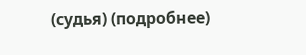(судья) (подробнее)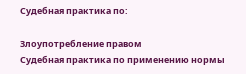Судебная практика по:

Злоупотребление правом
Судебная практика по применению нормы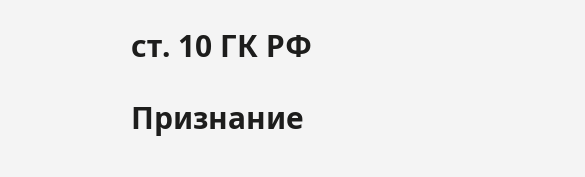ст. 10 ГК РФ

Признание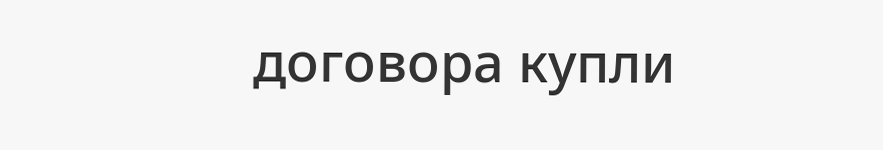договора купли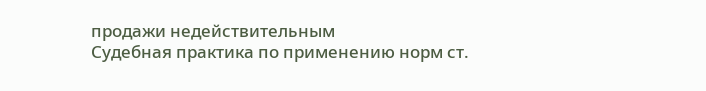продажи недействительным
Судебная практика по применению норм ст.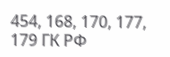454, 168, 170, 177, 179 ГК РФ